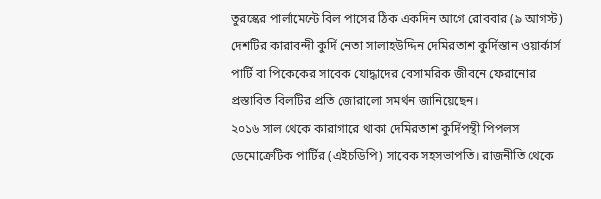তুরস্কের পার্লামেন্টে বিল পাসের ঠিক একদিন আগে রোববার (৯ আগস্ট) দেশটির কারাবন্দী কুর্দি নেতা সালাহউদ্দিন দেমিরতাশ কুর্দিস্তান ওয়ার্কার্স পার্টি বা পিকেকের সাবেক যোদ্ধাদের বেসামরিক জীবনে ফেরানোর প্রস্তাবিত বিলটির প্রতি জোরালো সমর্থন জানিয়েছেন।
২০১৬ সাল থেকে কারাগারে থাকা দেমিরতাশ কুর্দিপন্থী পিপলস ডেমোক্রেটিক পার্টির (এইচডিপি) সাবেক সহসভাপতি। রাজনীতি থেকে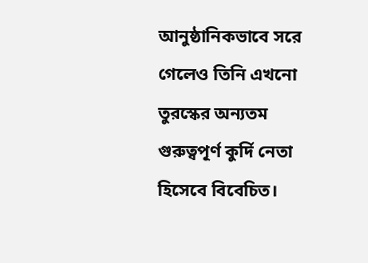আনুষ্ঠানিকভাবে সরে গেলেও তিনি এখনো তুরস্কের অন্যতম গুরুত্বপূর্ণ কুর্দি নেতা হিসেবে বিবেচিত।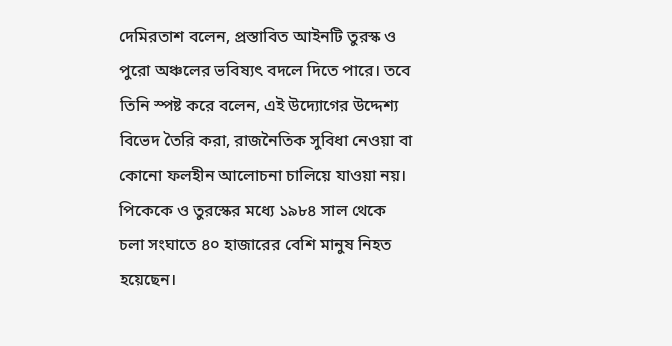দেমিরতাশ বলেন, প্রস্তাবিত আইনটি তুরস্ক ও পুরো অঞ্চলের ভবিষ্যৎ বদলে দিতে পারে। তবে তিনি স্পষ্ট করে বলেন, এই উদ্যোগের উদ্দেশ্য বিভেদ তৈরি করা, রাজনৈতিক সুবিধা নেওয়া বা কোনো ফলহীন আলোচনা চালিয়ে যাওয়া নয়।
পিকেকে ও তুরস্কের মধ্যে ১৯৮৪ সাল থেকে চলা সংঘাতে ৪০ হাজারের বেশি মানুষ নিহত হয়েছেন।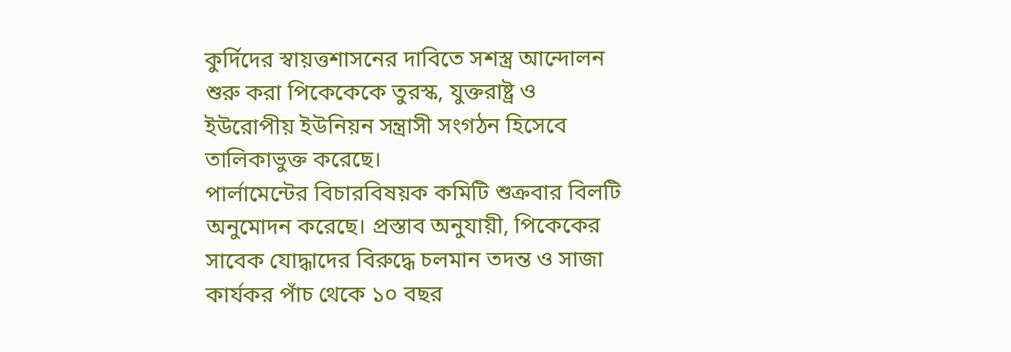কুর্দিদের স্বায়ত্তশাসনের দাবিতে সশস্ত্র আন্দোলন শুরু করা পিকেকেকে তুরস্ক, যুক্তরাষ্ট্র ও ইউরোপীয় ইউনিয়ন সন্ত্রাসী সংগঠন হিসেবে তালিকাভুক্ত করেছে।
পার্লামেন্টের বিচারবিষয়ক কমিটি শুক্রবার বিলটি অনুমোদন করেছে। প্রস্তাব অনুযায়ী, পিকেকের সাবেক যোদ্ধাদের বিরুদ্ধে চলমান তদন্ত ও সাজা কার্যকর পাঁচ থেকে ১০ বছর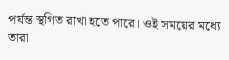পর্যন্ত স্থগিত রাখা হতে পারে। ওই সময়ের মধ্যে তারা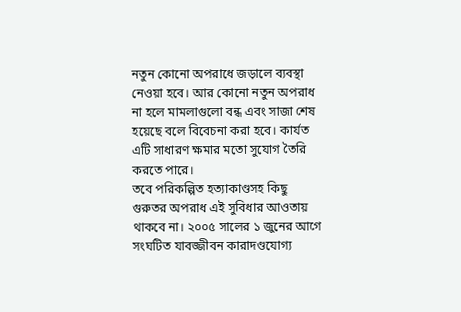নতুন কোনো অপরাধে জড়ালে ব্যবস্থা নেওয়া হবে। আর কোনো নতুন অপরাধ না হলে মামলাগুলো বন্ধ এবং সাজা শেষ হয়েছে বলে বিবেচনা করা হবে। কার্যত এটি সাধারণ ক্ষমার মতো সুযোগ তৈরি করতে পারে।
তবে পরিকল্পিত হত্যাকাণ্ডসহ কিছু গুরুতর অপরাধ এই সুবিধার আওতায় থাকবে না। ২০০৫ সালের ১ জুনের আগে সংঘটিত যাবজ্জীবন কারাদণ্ডযোগ্য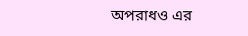অপরাধও এর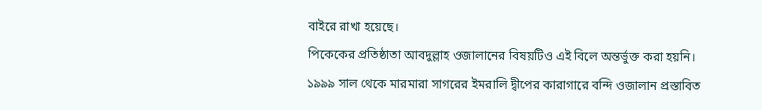বাইরে রাখা হয়েছে।
পিকেকের প্রতিষ্ঠাতা আবদুল্লাহ ওজালানের বিষয়টিও এই বিলে অন্তর্ভুক্ত করা হয়নি। ১৯৯৯ সাল থেকে মারমারা সাগরের ইমরালি দ্বীপের কারাগারে বন্দি ওজালান প্রস্তাবিত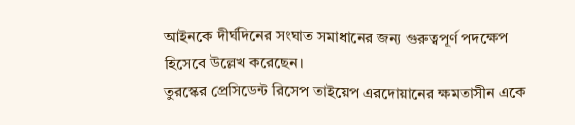আইনকে দীর্ঘদিনের সংঘাত সমাধানের জন্য গুরুত্বপূর্ণ পদক্ষেপ হিসেবে উল্লেখ করেছেন।
তুরস্কের প্রেসিডেন্ট রিসেপ তাইয়েপ এরদোয়ানের ক্ষমতাসীন একে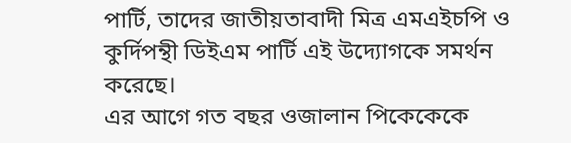পার্টি, তাদের জাতীয়তাবাদী মিত্র এমএইচপি ও কুর্দিপন্থী ডিইএম পার্টি এই উদ্যোগকে সমর্থন করেছে।
এর আগে গত বছর ওজালান পিকেকেকে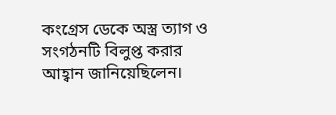কংগ্রেস ডেকে অস্ত্র ত্যাগ ও সংগঠনটি বিলুপ্ত করার আহ্বান জানিয়েছিলেন।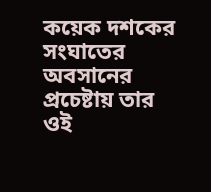কয়েক দশকের সংঘাতের অবসানের প্রচেষ্টায় তার ওই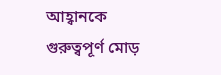আহ্বানকে গুরুত্বপূর্ণ মোড়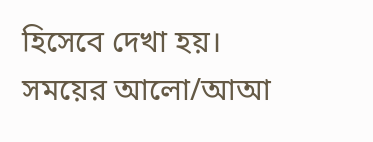হিসেবে দেখা হয়।
সময়ের আলো/আআ